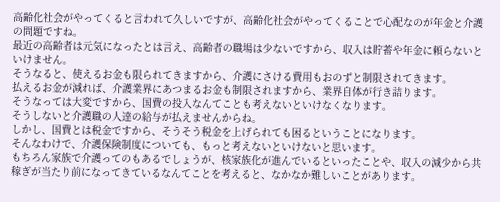高齢化社会がやってくると言われて久しいですが、高齢化社会がやってくることで心配なのが年金と介護の問題ですね。
最近の高齢者は元気になったとは言え、高齢者の職場は少ないですから、収入は貯蓄や年金に頼らないといけません。
そうなると、使えるお金も限られてきますから、介護にさける費用もおのずと制限されてきます。
払えるお金が減れば、介護業界にあつまるお金も制限されますから、業界自体が行き詰ります。
そうなっては大変ですから、国費の投入なんてことも考えないといけなくなります。
そうしないと介護職の人達の給与が払えませんからね。
しかし、国費とは税金ですから、そうそう税金を上げられても困るということになります。
そんなわけで、介護保険制度についても、もっと考えないといけないと思います。
もちろん家族で介護ってのもあるでしょうが、核家族化が進んでいるといったことや、収入の減少から共稼ぎが当たり前になってきているなんてことを考えると、なかなか難しいことがあります。